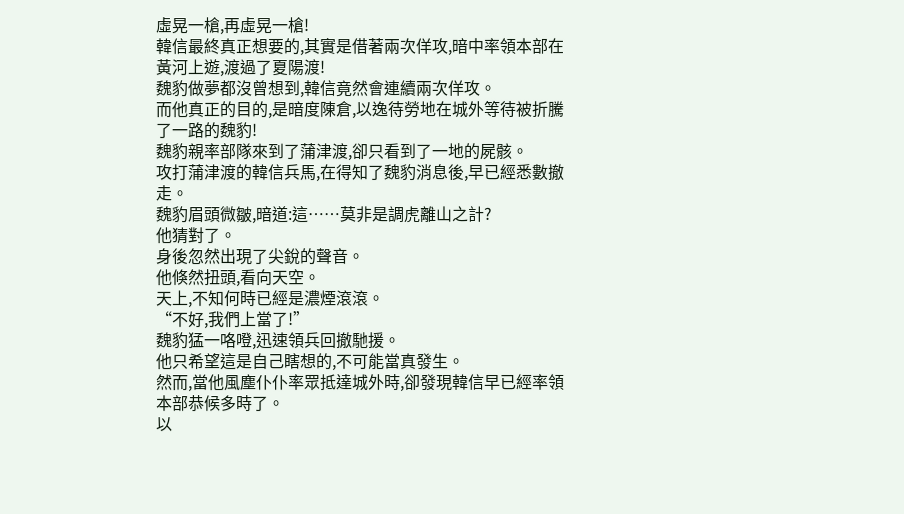虛晃一槍,再虛晃一槍!
韓信最終真正想要的,其實是借著兩次佯攻,暗中率領本部在黃河上遊,渡過了夏陽渡!
魏豹做夢都沒曾想到,韓信竟然會連續兩次佯攻。
而他真正的目的,是暗度陳倉,以逸待勞地在城外等待被折騰了一路的魏豹!
魏豹親率部隊來到了蒲津渡,卻只看到了一地的屍骸。
攻打蒲津渡的韓信兵馬,在得知了魏豹消息後,早已經悉數撤走。
魏豹眉頭微皺,暗道:這……莫非是調虎離山之計?
他猜對了。
身後忽然出現了尖銳的聲音。
他倏然扭頭,看向天空。
天上,不知何時已經是濃煙滾滾。
“不好,我們上當了!”
魏豹猛一咯噔,迅速領兵回撤馳援。
他只希望這是自己瞎想的,不可能當真發生。
然而,當他風塵仆仆率眾抵達城外時,卻發現韓信早已經率領本部恭候多時了。
以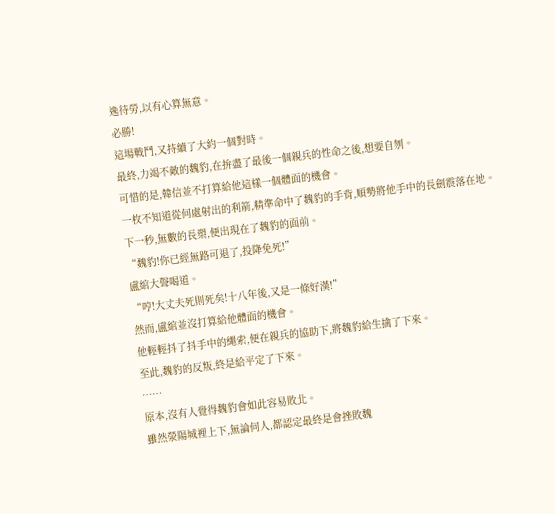逸待勞,以有心算無意。
必勝!
這場戰鬥,又持續了大約一個對時。
最終,力竭不敵的魏豹,在拚盡了最後一個親兵的性命之後,想要自刎。
可惜的是,韓信並不打算給他這樣一個體面的機會。
一枚不知道從何處射出的利箭,精準命中了魏豹的手背,順勢將他手中的長劍震落在地。
下一秒,無數的長槊,便出現在了魏豹的面前。
“魏豹!你已經無路可退了,投降免死!”
盧綰大聲喝道。
“哼!大丈夫死則死矣!十八年後,又是一條好漢!”
然而,盧綰並沒打算給他體面的機會。
他輕輕抖了抖手中的繩索,便在親兵的協助下,將魏豹給生擒了下來。
至此,魏豹的反叛,終是給平定了下來。
……
原本,沒有人覺得魏豹會如此容易敗北。
雖然滎陽城裡上下,無論何人,都認定最終是會挫敗魏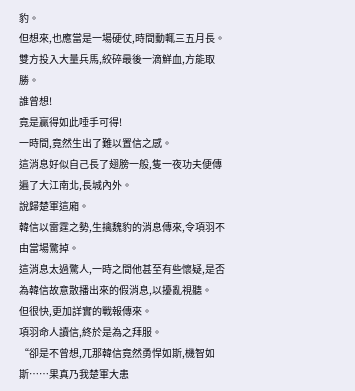豹。
但想來,也應當是一場硬仗,時間動輒三五月長。
雙方投入大量兵馬,絞碎最後一滴鮮血,方能取勝。
誰曾想!
竟是贏得如此唾手可得!
一時間,竟然生出了難以置信之感。
這消息好似自己長了翅膀一般,隻一夜功夫便傳遍了大江南北,長城內外。
說歸楚軍這廂。
韓信以雷霆之勢,生擒魏豹的消息傳來,令項羽不由當場驚掉。
這消息太過驚人,一時之間他甚至有些懷疑,是否為韓信故意散播出來的假消息,以擾亂視聽。
但很快,更加詳實的戰報傳來。
項羽命人讀信,終於是為之拜服。
“卻是不曾想,兀那韓信竟然勇悍如斯,機智如斯……果真乃我楚軍大患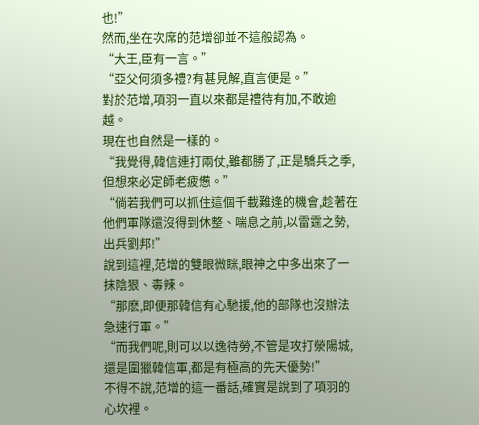也!”
然而,坐在次席的范增卻並不這般認為。
“大王,臣有一言。”
“亞父何須多禮?有甚見解,直言便是。”
對於范增,項羽一直以來都是禮待有加,不敢逾越。
現在也自然是一樣的。
“我覺得,韓信連打兩仗,雖都勝了,正是驕兵之季,但想來必定師老疲憊。”
“倘若我們可以抓住這個千載難逢的機會,趁著在他們軍隊還沒得到休整、喘息之前,以雷霆之勢,出兵劉邦!”
說到這裡,范增的雙眼微眯,眼神之中多出來了一抹陰狠、毒辣。
“那麽,即便那韓信有心馳援,他的部隊也沒辦法急速行軍。”
“而我們呢,則可以以逸待勞,不管是攻打滎陽城,還是圍獵韓信軍,都是有極高的先天優勢!”
不得不說,范增的這一番話,確實是說到了項羽的心坎裡。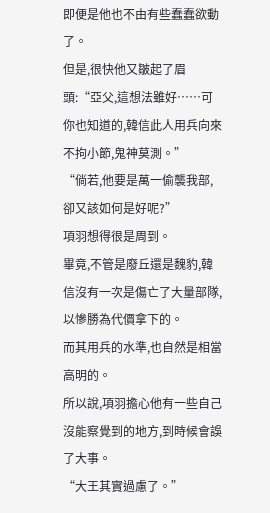即便是他也不由有些蠢蠢欲動了。
但是,很快他又皺起了眉頭:“亞父,這想法雖好……可你也知道的,韓信此人用兵向來不拘小節,鬼神莫測。”
“倘若,他要是萬一偷襲我部,卻又該如何是好呢?”
項羽想得很是周到。
畢竟,不管是廢丘還是魏豹,韓信沒有一次是傷亡了大量部隊,以慘勝為代價拿下的。
而其用兵的水準,也自然是相當高明的。
所以說,項羽擔心他有一些自己沒能察覺到的地方,到時候會誤了大事。
“大王其實過慮了。”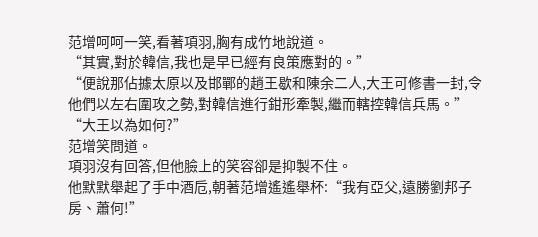范增呵呵一笑,看著項羽,胸有成竹地說道。
“其實,對於韓信,我也是早已經有良策應對的。”
“便說那佔據太原以及邯鄲的趙王歇和陳余二人,大王可修書一封,令他們以左右圍攻之勢,對韓信進行鉗形牽製,繼而轄控韓信兵馬。”
“大王以為如何?”
范增笑問道。
項羽沒有回答,但他臉上的笑容卻是抑製不住。
他默默舉起了手中酒卮,朝著范增遙遙舉杯:“我有亞父,遠勝劉邦子房、蕭何!”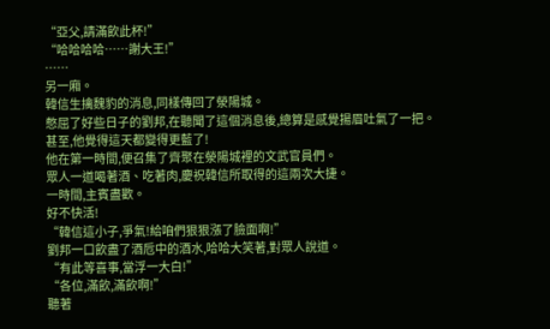“亞父,請滿飲此杯!”
“哈哈哈哈……謝大王!”
……
另一廂。
韓信生擒魏豹的消息,同樣傳回了滎陽城。
憋屈了好些日子的劉邦,在聽聞了這個消息後,總算是感覺揚眉吐氣了一把。
甚至,他覺得這天都變得更藍了!
他在第一時間,便召集了齊聚在滎陽城裡的文武官員們。
眾人一道喝著酒、吃著肉,慶祝韓信所取得的這兩次大捷。
一時間,主賓盡歡。
好不快活!
“韓信這小子,爭氣!給咱們狠狠漲了臉面啊!”
劉邦一口飲盡了酒卮中的酒水,哈哈大笑著,對眾人說道。
“有此等喜事,當浮一大白!”
“各位,滿飲,滿飲啊!”
聽著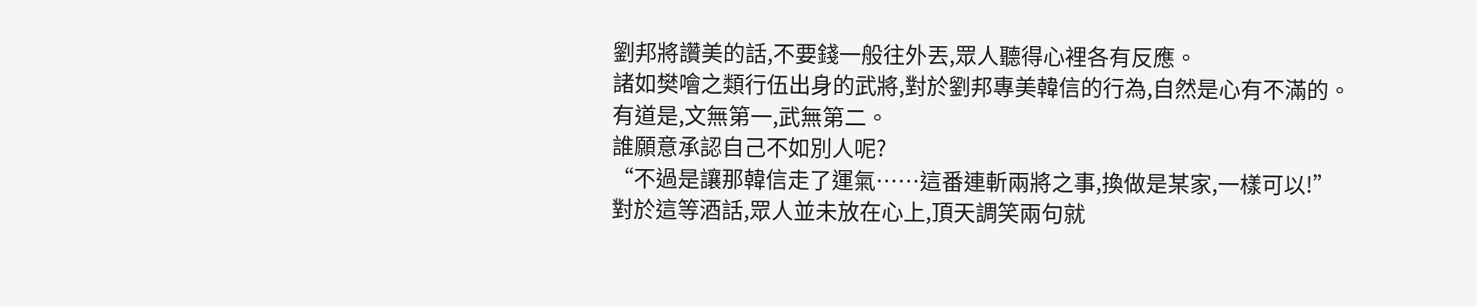劉邦將讚美的話,不要錢一般往外丟,眾人聽得心裡各有反應。
諸如樊噲之類行伍出身的武將,對於劉邦專美韓信的行為,自然是心有不滿的。
有道是,文無第一,武無第二。
誰願意承認自己不如別人呢?
“不過是讓那韓信走了運氣……這番連斬兩將之事,換做是某家,一樣可以!”
對於這等酒話,眾人並未放在心上,頂天調笑兩句就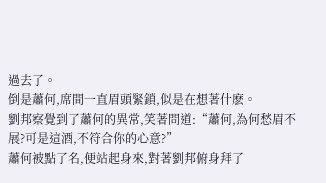過去了。
倒是蕭何,席間一直眉頭緊鎖,似是在想著什麽。
劉邦察覺到了蕭何的異常,笑著問道:“蕭何,為何愁眉不展?可是這酒,不符合你的心意?”
蕭何被點了名,便站起身來,對著劉邦俯身拜了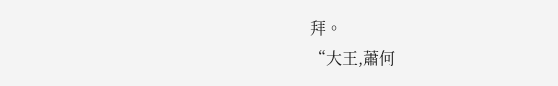拜。
“大王,蕭何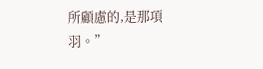所顧慮的,是那項羽。”